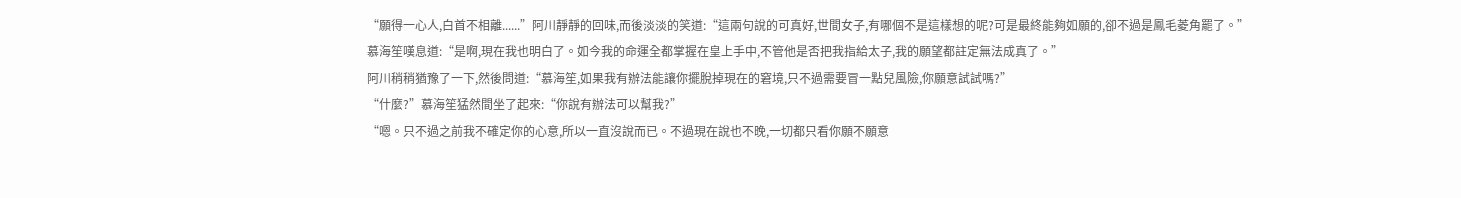“願得一心人,白首不相離......”阿川靜靜的回味,而後淡淡的笑道:“這兩句說的可真好,世間女子,有哪個不是這樣想的呢?可是最終能夠如願的,卻不過是鳳毛菱角罷了。”
慕海笙嘆息道:“是啊,現在我也明白了。如今我的命運全都掌握在皇上手中,不管他是否把我指給太子,我的願望都註定無法成真了。”
阿川稍稍猶豫了一下,然後問道:“慕海笙,如果我有辦法能讓你擺脫掉現在的窘境,只不過需要冒一點兒風險,你願意試試嗎?”
“什麼?”慕海笙猛然間坐了起來:“你說有辦法可以幫我?”
“嗯。只不過之前我不確定你的心意,所以一直沒說而已。不過現在說也不晚,一切都只看你願不願意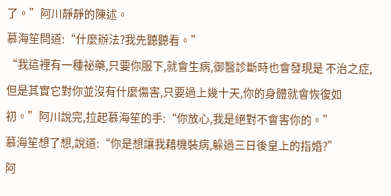了。”阿川靜靜的陳述。
慕海笙問道:“什麼辦法?我先聽聽看。”
“我這裡有一種祕藥,只要你服下,就會生病,御醫診斷時也會發現是 不治之症,但是其實它對你並沒有什麼傷害,只要過上幾十天,你的身體就會恢復如初。”阿川說完,拉起慕海笙的手:“你放心,我是絕對不會害你的。”
慕海笙想了想,說道:“你是想讓我藉機裝病,躲過三日後皇上的指婚?”
阿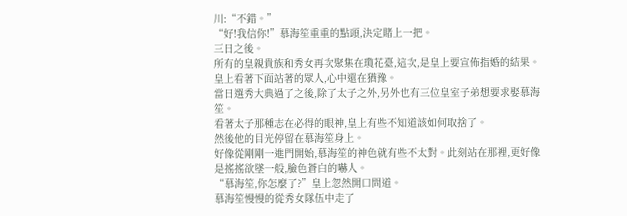川:“不錯。”
“好!我信你!”慕海笙重重的點頭,決定賭上一把。
三日之後。
所有的皇親貴族和秀女再次聚集在瓊花臺,這次,是皇上要宣佈指婚的結果。
皇上看著下面站著的眾人,心中還在猶豫。
當日選秀大典過了之後,除了太子之外,另外也有三位皇室子弟想要求娶慕海笙。
看著太子那種志在必得的眼神,皇上有些不知道該如何取捨了。
然後他的目光停留在慕海笙身上。
好像從剛剛一進門開始,慕海笙的神色就有些不太對。此刻站在那裡,更好像是搖搖欲墜一般,臉色蒼白的嚇人。
“慕海笙,你怎麼了?”皇上忽然開口問道。
慕海笙慢慢的從秀女隊伍中走了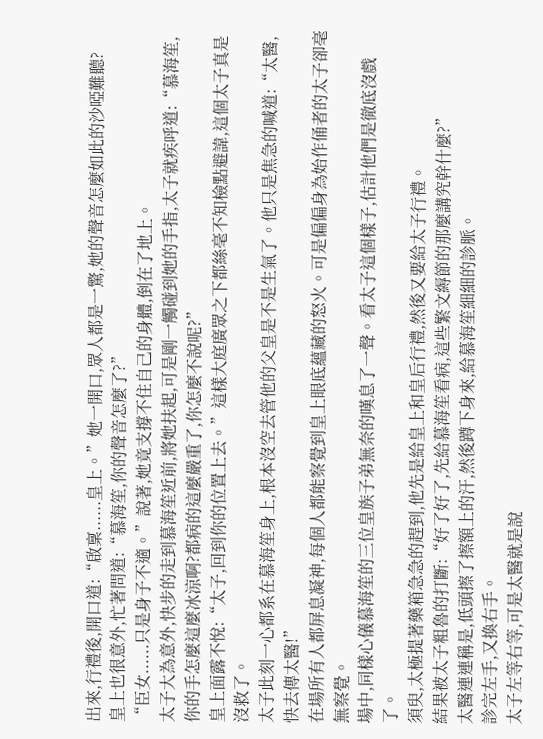出來,行禮後,開口道:“啟稟......皇上。”她一開口,眾人都是一驚,她的聲音怎麼如此的沙啞難聽?
皇上也很意外,忙著問道:“慕海笙,你的聲音怎麼了?”
“臣女......只是身子不適。”說著,她竟支撐不住自己的身體,倒在了地上。
太子大為意外,快步的走到慕海笙近前,將她扶起,可是剛一觸碰到她的手指,太子就疾呼道:“慕海笙,你的手怎麼這麼冰涼啊?都病的這麼嚴重了,你怎麼不說呢?”
皇上面露不悅:“太子,回到你的位置上去。”這樣大庭廣眾之下都絲毫不知檢點避諱,這個太子真是沒救了。
太子此刻一心都系在慕海笙身上,根本沒空去管他的父皇是不是生氣了。他只是焦急的喊道:“太醫,快去傳太醫!”
在場所有人都屏息凝神,每個人都能察覺到皇上眼底蘊藏的怒火。可是偏偏身為始作俑者的太子卻毫無察覺。
場中,同樣心儀慕海笙的三位皇族子弟無奈的嘆息了一聲。看太子這個樣子,估計他們是徹底沒戲了。
須臾,太極提著藥箱急急的趕到,他先是給皇上和皇后行禮,然後又要給太子行禮。
結果被太子粗魯的打斷:“好了好了,先給慕海笙看病,這些繁文縟節的那麼講究幹什麼?”
太醫連連稱是,低頭擦了擦額上的汗,然後蹲下身來,給慕海笙細細的診脈。
診完左手,又換右手。
太子左等右等,可是太醫就是說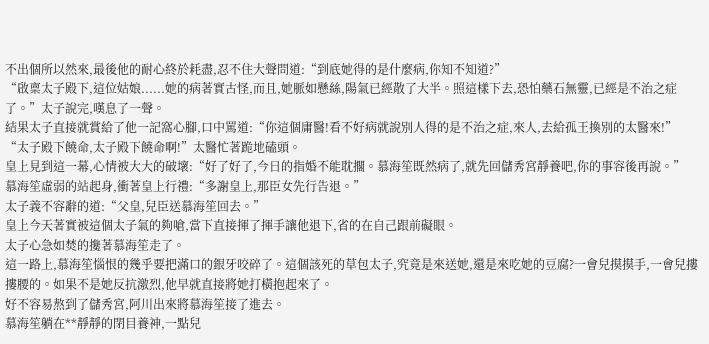不出個所以然來,最後他的耐心終於耗盡,忍不住大聲問道:“到底她得的是什麼病,你知不知道?”
“啟稟太子殿下,這位姑娘......她的病著實古怪,而且,她脈如懸絲,陽氣已經散了大半。照這樣下去,恐怕藥石無靈,已經是不治之症了。”太子說完,嘆息了一聲。
結果太子直接就賞給了他一記窩心腳,口中罵道:“你這個庸醫!看不好病就說別人得的是不治之症,來人,去給孤王換別的太醫來!”
“太子殿下饒命,太子殿下饒命啊!”太醫忙著跪地磕頭。
皇上見到這一幕,心情被大大的破壞:“好了好了,今日的指婚不能耽擱。慕海笙既然病了,就先回儲秀宮靜養吧,你的事容後再說。”
慕海笙虛弱的站起身,衝著皇上行禮:“多謝皇上,那臣女先行告退。”
太子義不容辭的道:“父皇,兒臣送慕海笙回去。”
皇上今天著實被這個太子氣的夠嗆,當下直接揮了揮手讓他退下,省的在自己跟前礙眼。
太子心急如焚的攙著慕海笙走了。
這一路上,慕海笙惱恨的幾乎要把滿口的銀牙咬碎了。這個該死的草包太子,究竟是來送她,還是來吃她的豆腐?一會兒摸摸手,一會兒摟摟腰的。如果不是她反抗激烈,他早就直接將她打橫抱起來了。
好不容易熬到了儲秀宮,阿川出來將慕海笙接了進去。
慕海笙躺在**靜靜的閉目養神,一點兒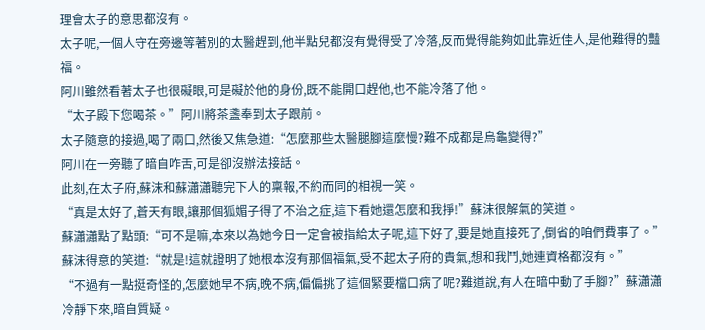理會太子的意思都沒有。
太子呢,一個人守在旁邊等著別的太醫趕到,他半點兒都沒有覺得受了冷落,反而覺得能夠如此靠近佳人,是他難得的豔福。
阿川雖然看著太子也很礙眼,可是礙於他的身份,既不能開口趕他,也不能冷落了他。
“太子殿下您喝茶。”阿川將茶盞奉到太子跟前。
太子隨意的接過,喝了兩口,然後又焦急道:“怎麼那些太醫腿腳這麼慢?難不成都是烏龜變得?”
阿川在一旁聽了暗自咋舌,可是卻沒辦法接話。
此刻,在太子府,蘇沫和蘇瀟瀟聽完下人的稟報,不約而同的相視一笑。
“真是太好了,蒼天有眼,讓那個狐媚子得了不治之症,這下看她還怎麼和我掙!”蘇沫很解氣的笑道。
蘇瀟瀟點了點頭:“可不是嘛,本來以為她今日一定會被指給太子呢,這下好了,要是她直接死了,倒省的咱們費事了。”
蘇沫得意的笑道:“就是!這就證明了她根本沒有那個福氣,受不起太子府的貴氣,想和我鬥,她連資格都沒有。”
“不過有一點挺奇怪的,怎麼她早不病,晚不病,偏偏挑了這個緊要檔口病了呢?難道說,有人在暗中動了手腳?”蘇瀟瀟冷靜下來,暗自質疑。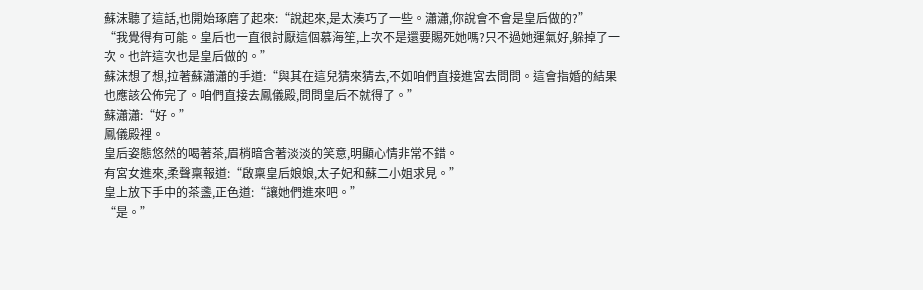蘇沫聽了這話,也開始琢磨了起來:“說起來,是太湊巧了一些。瀟瀟,你說會不會是皇后做的?”
“我覺得有可能。皇后也一直很討厭這個慕海笙,上次不是還要賜死她嗎?只不過她運氣好,躲掉了一次。也許這次也是皇后做的。”
蘇沫想了想,拉著蘇瀟瀟的手道:“與其在這兒猜來猜去,不如咱們直接進宮去問問。這會指婚的結果也應該公佈完了。咱們直接去鳳儀殿,問問皇后不就得了。”
蘇瀟瀟:“好。”
鳳儀殿裡。
皇后姿態悠然的喝著茶,眉梢暗含著淡淡的笑意,明顯心情非常不錯。
有宮女進來,柔聲稟報道:“啟稟皇后娘娘,太子妃和蘇二小姐求見。”
皇上放下手中的茶盞,正色道:“讓她們進來吧。”
“是。”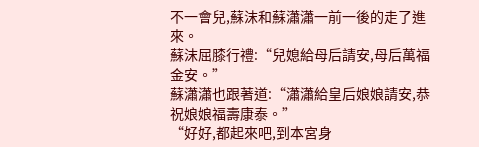不一會兒,蘇沫和蘇瀟瀟一前一後的走了進來。
蘇沫屈膝行禮:“兒媳給母后請安,母后萬福金安。”
蘇瀟瀟也跟著道:“瀟瀟給皇后娘娘請安,恭祝娘娘福壽康泰。”
“好好,都起來吧,到本宮身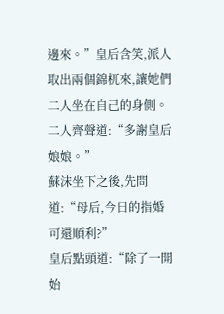邊來。”皇后含笑,派人取出兩個錦杌來,讓她們二人坐在自己的身側。
二人齊聲道:“多謝皇后娘娘。”
蘇沫坐下之後,先問道:“母后,今日的指婚可還順利?”
皇后點頭道:“除了一開始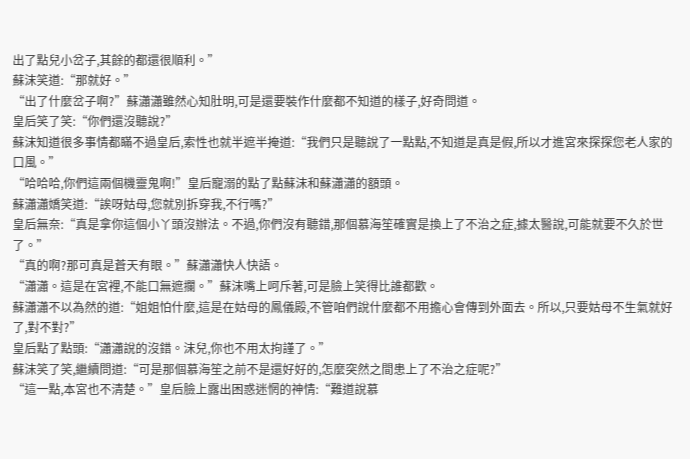出了點兒小岔子,其餘的都還很順利。”
蘇沫笑道:“那就好。”
“出了什麼岔子啊?”蘇瀟瀟雖然心知肚明,可是還要裝作什麼都不知道的樣子,好奇問道。
皇后笑了笑:“你們還沒聽說?”
蘇沫知道很多事情都瞞不過皇后,索性也就半遮半掩道:“我們只是聽說了一點點,不知道是真是假,所以才進宮來探探您老人家的口風。”
“哈哈哈,你們這兩個機靈鬼啊!”皇后寵溺的點了點蘇沫和蘇瀟瀟的額頭。
蘇瀟瀟嬌笑道:“誒呀姑母,您就別拆穿我,不行嗎?”
皇后無奈:“真是拿你這個小丫頭沒辦法。不過,你們沒有聽錯,那個慕海笙確實是換上了不治之症,據太醫說,可能就要不久於世了。”
“真的啊?那可真是蒼天有眼。”蘇瀟瀟快人快語。
“瀟瀟。這是在宮裡,不能口無遮攔。”蘇沫嘴上呵斥著,可是臉上笑得比誰都歡。
蘇瀟瀟不以為然的道:“姐姐怕什麼,這是在姑母的鳳儀殿,不管咱們說什麼都不用擔心會傳到外面去。所以,只要姑母不生氣就好了,對不對?”
皇后點了點頭:“瀟瀟說的沒錯。沫兒,你也不用太拘謹了。”
蘇沫笑了笑,繼續問道:“可是那個慕海笙之前不是還好好的,怎麼突然之間患上了不治之症呢?”
“這一點,本宮也不清楚。”皇后臉上露出困惑迷惘的神情:“難道說慕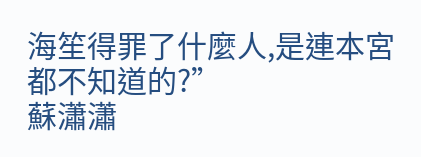海笙得罪了什麼人,是連本宮都不知道的?”
蘇瀟瀟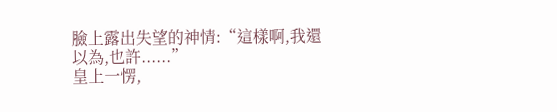臉上露出失望的神情:“這樣啊,我還以為,也許......”
皇上一愣,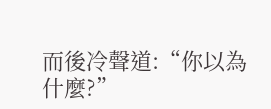而後冷聲道:“你以為什麼?”